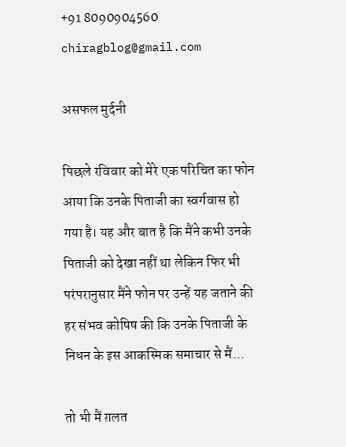+91 8090904560 chiragblog@gmail.com

असफल मुर्दनी

पिछले रविवार को मेरे एक परिचित का फोन आया कि उनके पिताजी का स्वर्गवास हो गया है। यह और बात है कि मैंने कभी उनके पिताजी को देखा नहीं था लेकिन फिर भी परंपरानुसार मैंने फोन पर उन्हें यह जताने की हर संभव कोषिष की कि उनके पिताजी के निधन के इस आकस्मिक समाचार से मैं...

तो भी मैं ग़लत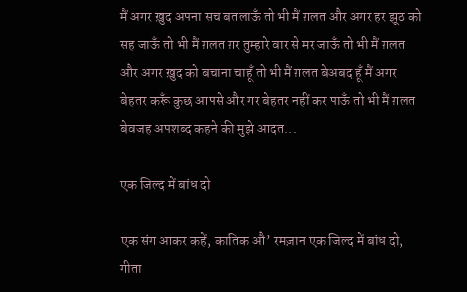मैं अगर ख़ुद अपना सच बतलाऊँ तो भी मैं ग़लत और अगर हर झूठ को सह जाऊँ तो भी मैं ग़लत ग़र तुम्हारे वार से मर जाऊँ तो भी मैं ग़लत और अगर ख़ुद को बचाना चाहूँ तो भी मैं ग़लत बेअबद हूँ मैं अगर बेहतर करूँ कुछ आपसे और गर बेहतर नहीं कर पाऊँ तो भी मैं ग़लत बेवजह अपशब्द कहने की मुझे आदत...

एक जिल्द में बांध दो

एक संग आकर कहें, कातिक औ’ रमज़ान एक जिल्द में बांध दो, गीता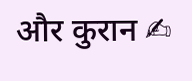और कुरान ✍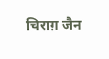चिराग़ जैन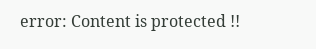error: Content is protected !!